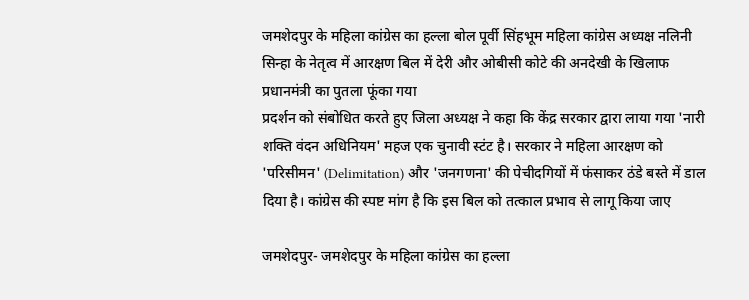जमशेदपुर के महिला कांग्रेस का हल्ला बोल पूर्वी सिंहभूम महिला कांग्रेस अध्यक्ष नलिनी सिन्हा के नेतृत्व में आरक्षण बिल में देरी और ओबीसी कोटे की अनदेखी के खिलाफ प्रधानमंत्री का पुतला फूंका गया
प्रदर्शन को संबोधित करते हुए जिला अध्यक्ष ने कहा कि केंद्र सरकार द्वारा लाया गया 'नारी शक्ति वंदन अधिनियम' महज एक चुनावी स्टंट है। सरकार ने महिला आरक्षण को 'परिसीमन' (Delimitation) और 'जनगणना' की पेचीदगियों में फंसाकर ठंडे बस्ते में डाल दिया है। कांग्रेस की स्पष्ट मांग है कि इस बिल को तत्काल प्रभाव से लागू किया जाए

जमशेदपुर- जमशेदपुर के महिला कांग्रेस का हल्ला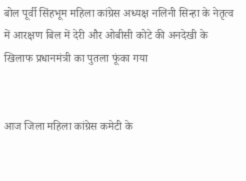बोल पूर्वी सिंहभूम महिला कांग्रेस अध्यक्ष नलिनी सिन्हा के नेतृत्व में आरक्षण बिल में देरी और ओबीसी कोटे की अनदेखी के खिलाफ प्रधानमंत्री का पुतला फूंका गया


आज जिला महिला कांग्रेस कमेटी के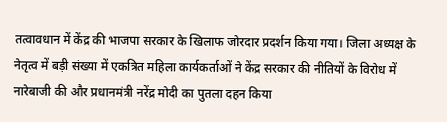तत्वावधान में केंद्र की भाजपा सरकार के खिलाफ जोरदार प्रदर्शन किया गया। जिला अध्यक्ष के नेतृत्व में बड़ी संख्या में एकत्रित महिला कार्यकर्ताओं ने केंद्र सरकार की नीतियों के विरोध में नारेबाजी की और प्रधानमंत्री नरेंद्र मोदी का पुतला दहन किया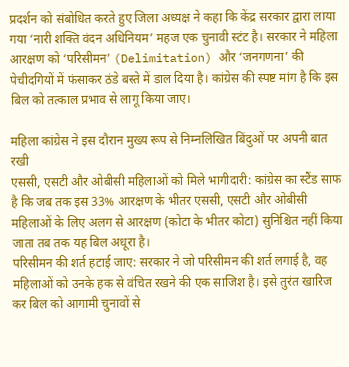प्रदर्शन को संबोधित करते हुए जिला अध्यक्ष ने कहा कि केंद्र सरकार द्वारा लाया गया ‘नारी शक्ति वंदन अधिनियम’ महज एक चुनावी स्टंट है। सरकार ने महिला आरक्षण को ‘परिसीमन’ (Delimitation) और ‘जनगणना’ की पेचीदगियों में फंसाकर ठंडे बस्ते में डाल दिया है। कांग्रेस की स्पष्ट मांग है कि इस बिल को तत्काल प्रभाव से लागू किया जाए।

महिला कांग्रेस ने इस दौरान मुख्य रूप से निम्नलिखित बिंदुओं पर अपनी बात रखी
एससी, एसटी और ओबीसी महिलाओं को मिले भागीदारी: कांग्रेस का स्टैंड साफ है कि जब तक इस 33% आरक्षण के भीतर एससी, एसटी और ओबीसी महिलाओं के लिए अलग से आरक्षण (कोटा के भीतर कोटा) सुनिश्चित नहीं किया जाता तब तक यह बिल अधूरा है।
परिसीमन की शर्त हटाई जाए: सरकार ने जो परिसीमन की शर्त लगाई है, वह महिलाओं को उनके हक से वंचित रखने की एक साजिश है। इसे तुरंत खारिज कर बिल को आगामी चुनावों से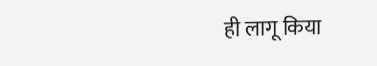ही लागू किया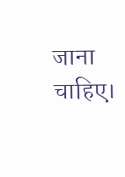जाना चाहिए।